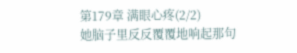第179章 满眼心疼(2/2)
她脑子里反反覆覆地响起那句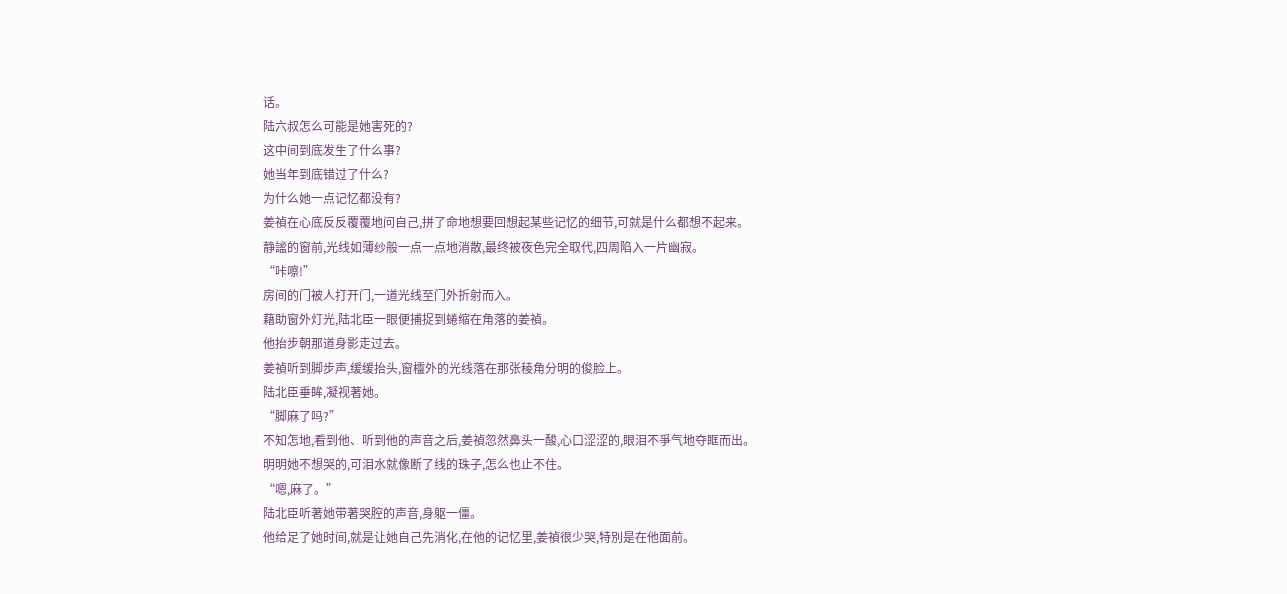话。
陆六叔怎么可能是她害死的?
这中间到底发生了什么事?
她当年到底错过了什么?
为什么她一点记忆都没有?
姜禎在心底反反覆覆地问自己,拼了命地想要回想起某些记忆的细节,可就是什么都想不起来。
静謐的窗前,光线如薄纱般一点一点地消散,最终被夜色完全取代,四周陷入一片幽寂。
“咔嚓!”
房间的门被人打开门,一道光线至门外折射而入。
藉助窗外灯光,陆北臣一眼便捕捉到蜷缩在角落的姜禎。
他抬步朝那道身影走过去。
姜禎听到脚步声,缓缓抬头,窗欞外的光线落在那张稜角分明的俊脸上。
陆北臣垂眸,凝视著她。
“脚麻了吗?”
不知怎地,看到他、听到他的声音之后,姜禎忽然鼻头一酸,心口涩涩的,眼泪不爭气地夺眶而出。
明明她不想哭的,可泪水就像断了线的珠子,怎么也止不住。
“嗯,麻了。”
陆北臣听著她带著哭腔的声音,身躯一僵。
他给足了她时间,就是让她自己先消化,在他的记忆里,姜禎很少哭,特別是在他面前。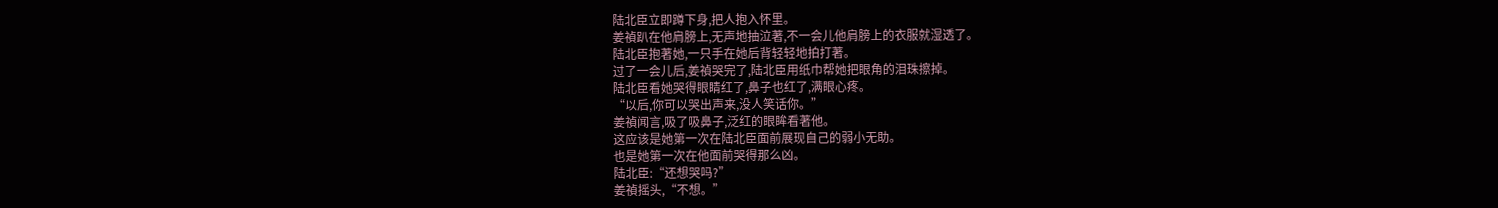陆北臣立即蹲下身,把人抱入怀里。
姜禎趴在他肩膀上,无声地抽泣著,不一会儿他肩膀上的衣服就湿透了。
陆北臣抱著她,一只手在她后背轻轻地拍打著。
过了一会儿后,姜禎哭完了,陆北臣用纸巾帮她把眼角的泪珠擦掉。
陆北臣看她哭得眼睛红了,鼻子也红了,满眼心疼。
“以后,你可以哭出声来,没人笑话你。”
姜禎闻言,吸了吸鼻子,泛红的眼眸看著他。
这应该是她第一次在陆北臣面前展现自己的弱小无助。
也是她第一次在他面前哭得那么凶。
陆北臣:“还想哭吗?”
姜禎摇头,“不想。”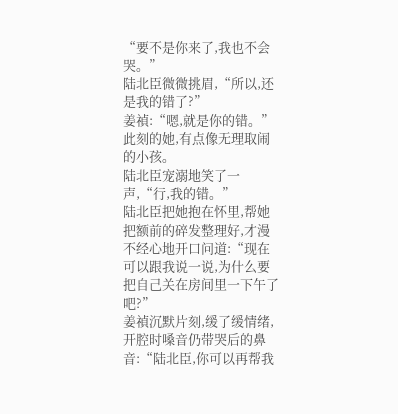“要不是你来了,我也不会哭。”
陆北臣微微挑眉,“所以,还是我的错了?”
姜禎:“嗯,就是你的错。”
此刻的她,有点像无理取闹的小孩。
陆北臣宠溺地笑了一声,“行,我的错。”
陆北臣把她抱在怀里,帮她把额前的碎发整理好,才漫不经心地开口问道:“现在可以跟我说一说,为什么要把自己关在房间里一下午了吧?”
姜禎沉默片刻,缓了缓情绪,开腔时嗓音仍带哭后的鼻音:“陆北臣,你可以再帮我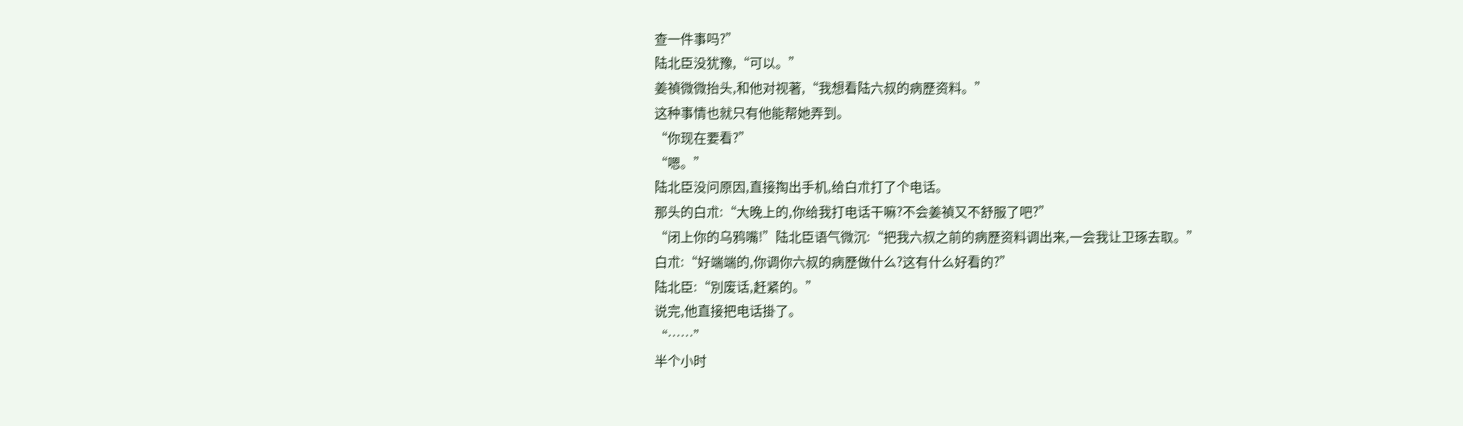查一件事吗?”
陆北臣没犹豫,“可以。”
姜禎微微抬头,和他对视著,“我想看陆六叔的病歷资料。”
这种事情也就只有他能帮她弄到。
“你现在要看?”
“嗯。”
陆北臣没问原因,直接掏出手机,给白朮打了个电话。
那头的白朮:“大晚上的,你给我打电话干嘛?不会姜禎又不舒服了吧?”
“闭上你的乌鸦嘴!”陆北臣语气微沉:“把我六叔之前的病歷资料调出来,一会我让卫琢去取。”
白朮:“好端端的,你调你六叔的病歷做什么?这有什么好看的?”
陆北臣:“別废话,赶紧的。”
说完,他直接把电话掛了。
“……”
半个小时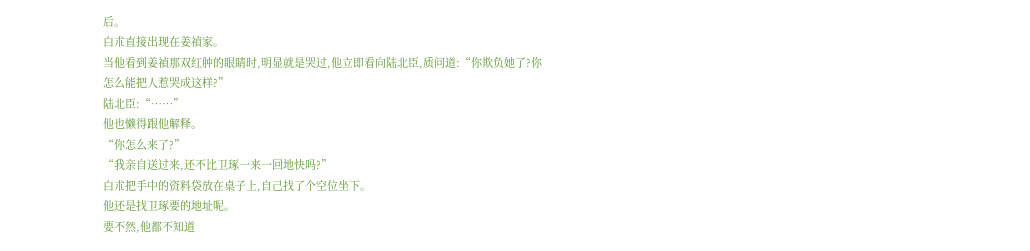后。
白朮直接出现在姜禎家。
当他看到姜禎那双红肿的眼睛时,明显就是哭过,他立即看向陆北臣,质问道:“你欺负她了?你怎么能把人惹哭成这样?”
陆北臣:“……”
他也懒得跟他解释。
“你怎么来了?”
“我亲自送过来,还不比卫琢一来一回地快吗?”
白朮把手中的资料袋放在桌子上,自己找了个空位坐下。
他还是找卫琢要的地址呢。
要不然,他都不知道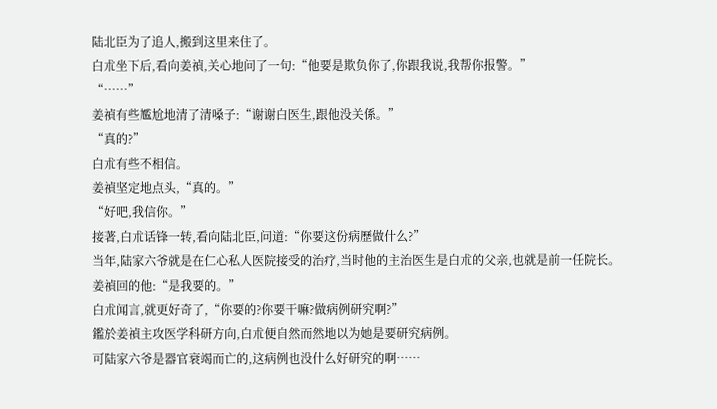陆北臣为了追人,搬到这里来住了。
白朮坐下后,看向姜禎,关心地问了一句:“他要是欺负你了,你跟我说,我帮你报警。”
“……”
姜禎有些尷尬地清了清嗓子:“谢谢白医生,跟他没关係。”
“真的?”
白朮有些不相信。
姜禎坚定地点头,“真的。”
“好吧,我信你。”
接著,白朮话锋一转,看向陆北臣,问道:“你要这份病歷做什么?”
当年,陆家六爷就是在仁心私人医院接受的治疗,当时他的主治医生是白朮的父亲,也就是前一任院长。
姜禎回的他:“是我要的。”
白朮闻言,就更好奇了,“你要的?你要干嘛?做病例研究啊?”
鑑於姜禎主攻医学科研方向,白朮便自然而然地以为她是要研究病例。
可陆家六爷是器官衰竭而亡的,这病例也没什么好研究的啊……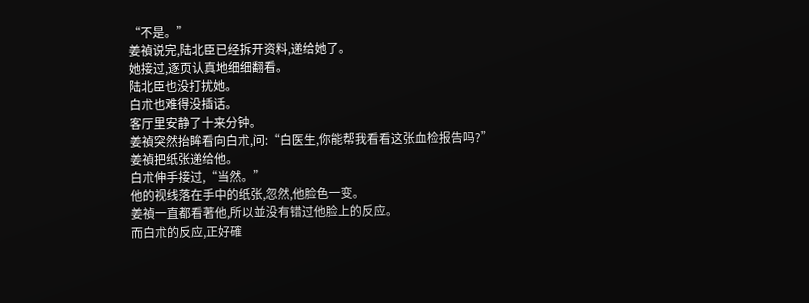“不是。”
姜禎说完,陆北臣已经拆开资料,递给她了。
她接过,逐页认真地细细翻看。
陆北臣也没打扰她。
白朮也难得没插话。
客厅里安静了十来分钟。
姜禎突然抬眸看向白朮,问:“白医生,你能帮我看看这张血检报告吗?”
姜禎把纸张递给他。
白朮伸手接过,“当然。”
他的视线落在手中的纸张,忽然,他脸色一变。
姜禎一直都看著他,所以並没有错过他脸上的反应。
而白朮的反应,正好確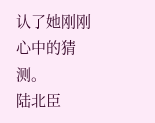认了她刚刚心中的猜测。
陆北臣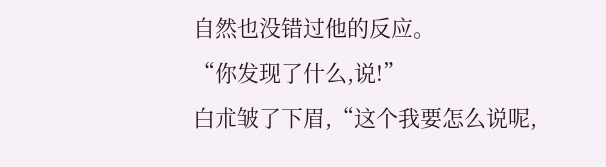自然也没错过他的反应。
“你发现了什么,说!”
白朮皱了下眉,“这个我要怎么说呢,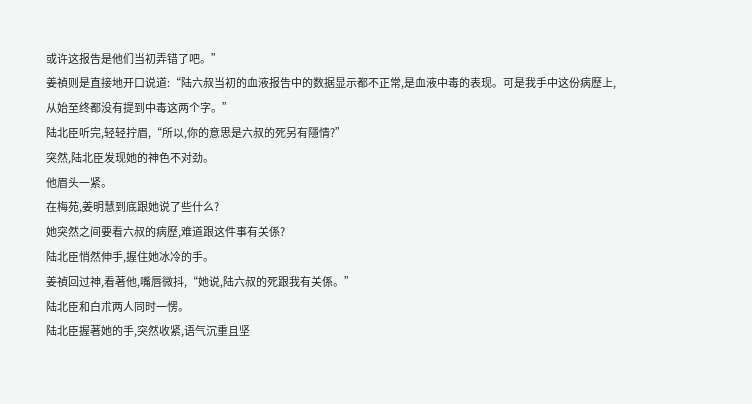或许这报告是他们当初弄错了吧。”
姜禎则是直接地开口说道:“陆六叔当初的血液报告中的数据显示都不正常,是血液中毒的表现。可是我手中这份病歷上,从始至终都没有提到中毒这两个字。”
陆北臣听完,轻轻拧眉,“所以,你的意思是六叔的死另有隱情?”
突然,陆北臣发现她的神色不对劲。
他眉头一紧。
在梅苑,姜明慧到底跟她说了些什么?
她突然之间要看六叔的病歷,难道跟这件事有关係?
陆北臣悄然伸手,握住她冰冷的手。
姜禎回过神,看著他,嘴唇微抖,“她说,陆六叔的死跟我有关係。”
陆北臣和白朮两人同时一愣。
陆北臣握著她的手,突然收紧,语气沉重且坚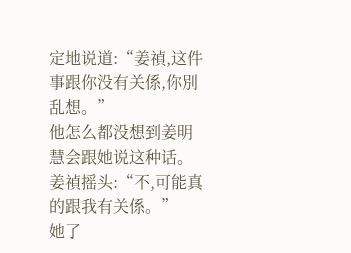定地说道:“姜禎,这件事跟你没有关係,你別乱想。”
他怎么都没想到姜明慧会跟她说这种话。
姜禎摇头:“不,可能真的跟我有关係。”
她了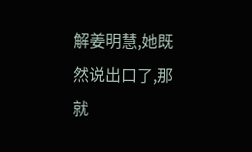解姜明慧,她既然说出口了,那就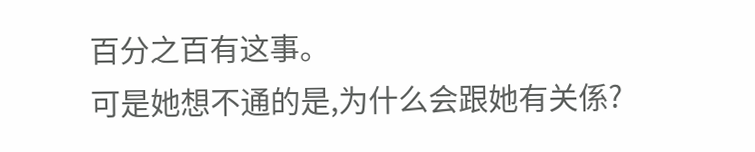百分之百有这事。
可是她想不通的是,为什么会跟她有关係?